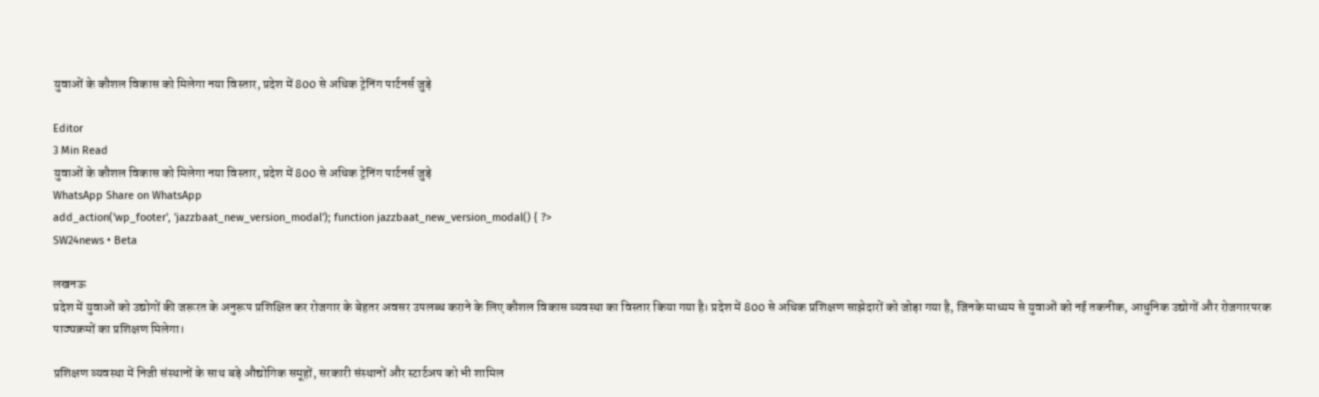युवाओं के कौशल विकास को मिलेगा नया विस्तार, प्रदेश में 800 से अधिक ट्रेनिंग पार्टनर्स जुड़े

Editor
3 Min Read
युवाओं के कौशल विकास को मिलेगा नया विस्तार, प्रदेश में 800 से अधिक ट्रेनिंग पार्टनर्स जुड़े
WhatsApp Share on WhatsApp
add_action('wp_footer', 'jazzbaat_new_version_modal'); function jazzbaat_new_version_modal() { ?>
SW24news • Beta

लखनऊ
प्रदेश में युवाओं को उद्योगों की जरूरत के अनुरूप प्रशिक्षित कर रोजगार के बेहतर अवसर उपलब्ध कराने के लिए कौशल विकास व्यवस्था का विस्तार किया गया है। प्रदेश में 800 से अधिक प्रशिक्षण साझेदारों को जोड़ा गया है, जिनके माध्यम से युवाओं को नई तकनीक, आधुनिक उद्योगों और रोजगारपरक पाठ्यक्रमों का प्रशिक्षण मिलेगा।

प्रशिक्षण व्यवस्था में निजी संस्थानों के साथ बड़े औद्योगिक समूहों, सरकारी संस्थानों और स्टार्टअप को भी शामिल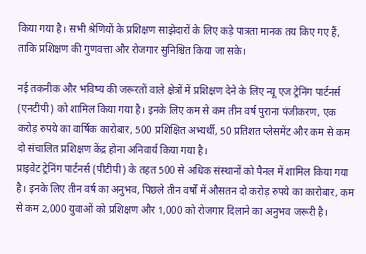किया गया है। सभी श्रेणियों के प्रशिक्षण साझेदारों के लिए कड़े पात्रता मानक तय किए गए हैं, ताकि प्रशिक्षण की गुणवत्ता और रोजगार सुनिश्चित किया जा सके।

नई तकनीक और भविष्य की जरूरतों वाले क्षेत्रों में प्रशिक्षण देने के लिए न्यू एज ट्रेनिंग पार्टनर्स (एनटीपी) को शामिल किया गया है। इनके लिए कम से कम तीन वर्ष पुराना पंजीकरण, एक करोड़ रुपये का वार्षिक कारोबार, 500 प्रशिक्षित अभ्यर्थी, 50 प्रतिशत प्लेसमेंट और कम से कम दो संचालित प्रशिक्षण केंद्र होना अनिवार्य किया गया है।
प्राइवेट ट्रेनिंग पार्टनर्स (पीटीपी) के तहत 500 से अधिक संस्थानों को पैनल में शामिल किया गया है। इनके लिए तीन वर्ष का अनुभव, पिछले तीन वर्षों में औसतन दो करोड़ रुपये का कारोबार, कम से कम 2,000 युवाओं को प्रशिक्षण और 1,000 को रोजगार दिलाने का अनुभव जरूरी है।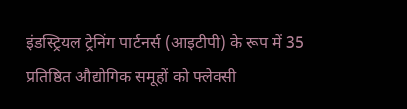इंडस्ट्रियल ट्रेनिंग पार्टनर्स (आइटीपी) के रूप में 35 प्रतिष्ठित औद्योगिक समूहों को फ्लेक्सी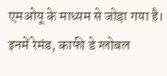एमओयू के माध्यम से जोड़ा गया है। इनमें रेमंड, काफी डे ग्लोबल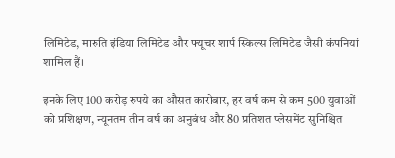लिमिटेड, मारुति इंडिया लिमिटेड और फ्यूचर शार्प स्किल्स लिमिटेड जैसी कंपनियां शामिल हैं।

इनके लिए 100 करोड़ रुपये का औसत कारोबार, हर वर्ष कम से कम 500 युवाओं को प्रशिक्षण, न्यूनतम तीन वर्ष का अनुबंध और 80 प्रतिशत प्लेसमेंट सुनिश्चित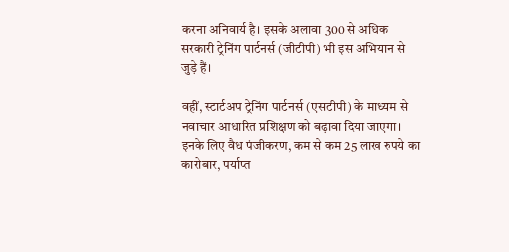करना अनिवार्य है। इसके अलावा 300 से अधिक सरकारी ट्रेनिंग पार्टनर्स (जीटीपी) भी इस अभियान से जुड़े हैं।

वहीं, स्टार्टअप ट्रेनिंग पार्टनर्स (एसटीपी) के माध्यम से नवाचार आधारित प्रशिक्षण को बढ़ावा दिया जाएगा। इनके लिए वैध पंजीकरण, कम से कम 25 लाख रुपये का कारोबार, पर्याप्त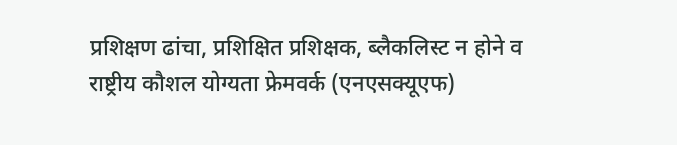प्रशिक्षण ढांचा, प्रशिक्षित प्रशिक्षक, ब्लैकलिस्ट न होने व राष्ट्रीय कौशल योग्यता फ्रेमवर्क (एनएसक्यूएफ)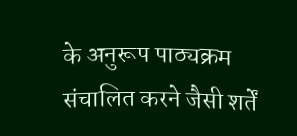के अनुरूप पाठ्यक्रम संचालित करने जैसी शर्तें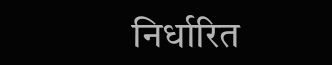निर्धारित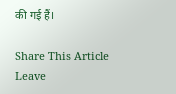की गई हैं।

Share This Article
Leave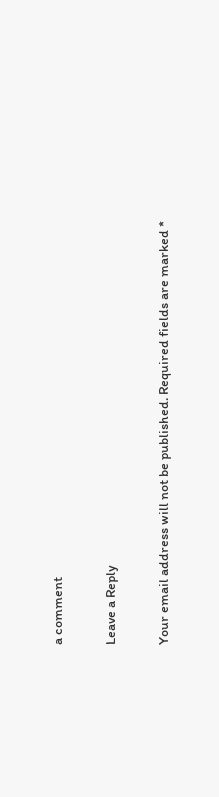a comment

Leave a Reply

Your email address will not be published. Required fields are marked *